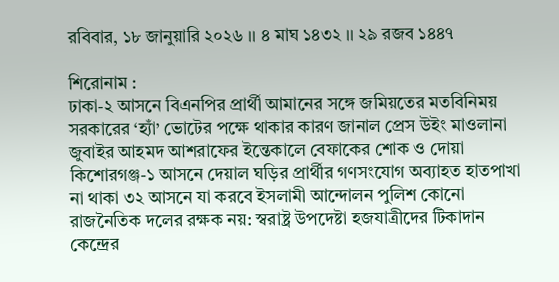রবিবার, ১৮ জানুয়ারি ২০২৬ ।। ৪ মাঘ ১৪৩২ ।। ২৯ রজব ১৪৪৭

শিরোনাম :
ঢাকা-২ আসনে বিএনপির প্রার্থী আমানের সঙ্গে জমিয়তের মতবিনিময় সরকারের ‘হ্যাঁ’ ভোটের পক্ষে থাকার কারণ জানাল প্রেস উইং মাওলানা জুবাইর আহমদ আশরাফের ইন্তেকালে বেফাকের শোক ও দোয়া কিশোরগঞ্জ-১ আসনে দেয়াল ঘড়ির প্রার্থীর গণসংযোগ অব্যাহত হাতপাখা না থাকা ৩২ আসনে যা করবে ইসলামী আন্দোলন পুলিশ কোনো রাজনৈতিক দলের রক্ষক নয়: স্বরাষ্ট্র উপদেষ্টা হজযাত্রীদের টিকাদান কেন্দ্রের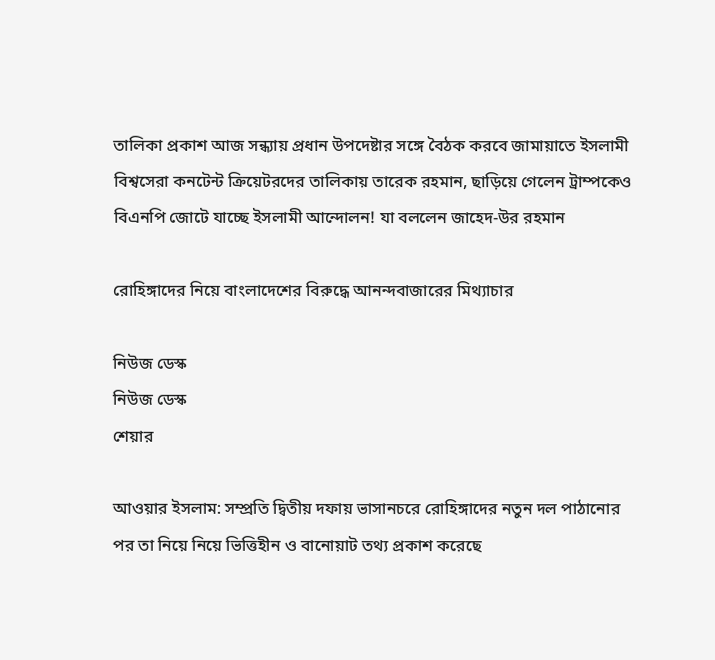তালিকা প্রকাশ আজ সন্ধ্যায় প্রধান উপদেষ্টার সঙ্গে বৈঠক করবে জামায়াতে ইসলামী বিশ্বসেরা কনটেন্ট ক্রিয়েটরদের তালিকায় তারেক রহমান, ছাড়িয়ে গেলেন ট্রাম্পকেও বিএনপি জোটে যাচ্ছে ইসলামী আন্দোলন! যা বললেন জাহেদ-উর রহমান

রোহিঙ্গাদের নিয়ে বাংলাদেশের বিরুদ্ধে আনন্দবাজারের মিথ্যাচার

নিউজ ডেস্ক
নিউজ ডেস্ক
শেয়ার

আওয়ার ইসলাম: সম্প্রতি দ্বিতীয় দফায় ভাসানচরে রোহিঙ্গাদের নতুন দল পাঠানোর পর তা নিয়ে নিয়ে ভিত্তিহীন ও বানোয়াট তথ্য প্রকাশ করেছে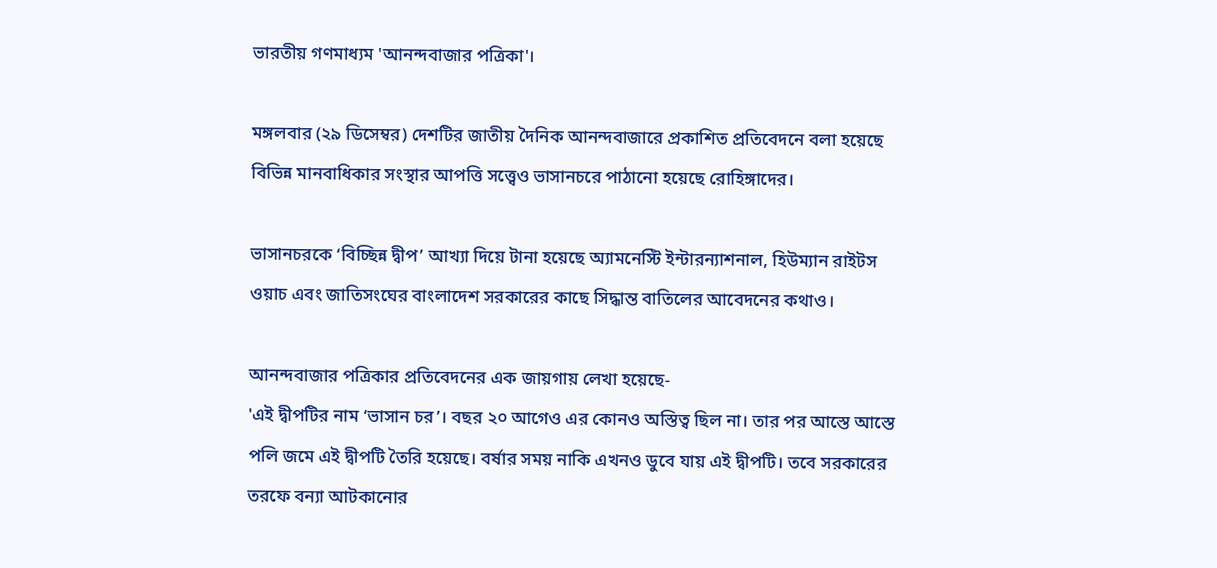ভারতীয় গণমাধ্যম 'আনন্দবাজার পত্রিকা'।

মঙ্গলবার (২৯ ডিসেম্বর) দেশটির জাতীয় দৈনিক আনন্দবাজারে প্রকাশিত প্রতিবেদনে বলা হয়েছে বিভিন্ন মানবাধিকার সংস্থার আপত্তি সত্ত্বেও ভাসানচরে পাঠানো হয়েছে রোহিঙ্গাদের।

ভাসানচরকে ‘বিচ্ছিন্ন দ্বীপ’ আখ্যা দিয়ে টানা হয়েছে অ্যামনেস্টি ইন্টারন্যাশনাল, হিউম্যান রাইটস ওয়াচ এবং জাতিসংঘের বাংলাদেশ সরকারের কাছে সিদ্ধান্ত বাতিলের আবেদনের কথাও।

আনন্দবাজার পত্রিকার প্রতিবেদনের এক জায়গায় লেখা হয়েছে-
'এই দ্বীপটির নাম ‘ভাসান চর’। বছর ২০ আগেও এর কোনও অস্তিত্ব ছিল না। তার পর আস্তে আস্তে পলি জমে এই দ্বীপটি তৈরি হয়েছে। বর্ষার সময় নাকি এখনও ডুবে যায় এই দ্বীপটি। তবে সরকারের তরফে বন্যা আটকানোর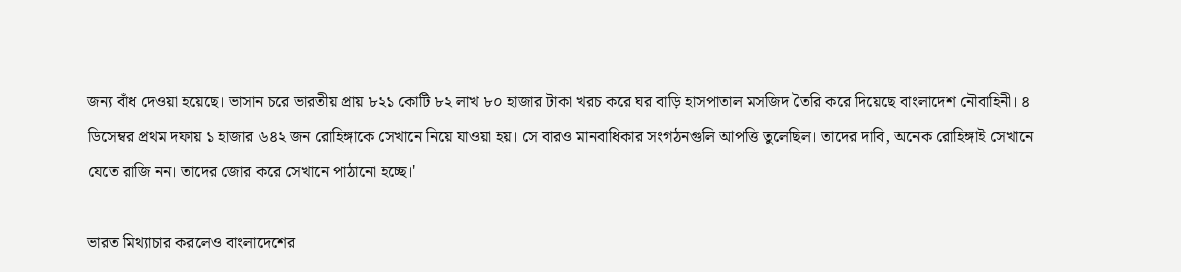জন্য বাঁধ দেওয়া হয়েছে। ভাসান চরে ভারতীয় প্রায় ৮২১ কোটি ৮২ লাখ ৮০ হাজার টাকা খরচ করে ঘর বাড়ি হাসপাতাল মসজিদ তৈরি করে দিয়েছে বাংলাদেশ নৌবাহিনী। ৪ ডিসেম্বর প্রথম দফায় ১ হাজার ৬৪২ জন রোহিঙ্গাকে সেখানে নিয়ে যাওয়া হয়। সে বারও মানবাধিকার সংগঠনগুলি আপত্তি তুলেছিল। তাদের দাবি, অনেক রোহিঙ্গাই সেখানে যেতে রাজি নন। তাদের জোর করে সেখানে পাঠানো হচ্ছে।'

ভারত মিথ্যাচার করলেও বাংলাদেশের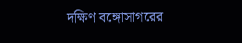দক্ষিণ বঙ্গোসাগরের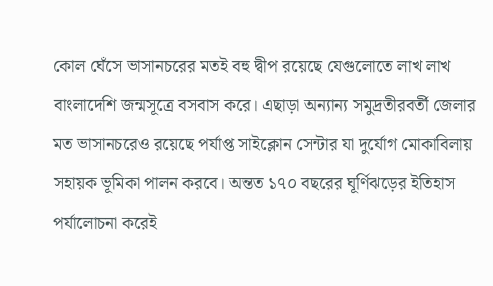কোল ঘেঁসে ভাসানচরের মতই বহু দ্বীপ রয়েছে যেগুলোতে লাখ লাখ বাংলাদেশি জন্মসূত্রে বসবাস করে। এছাড়া অন্যান্য সমুদ্রতীরবর্তী জেলার মত ভাসানচরেও রয়েছে পর্যাপ্ত সাইক্লোন সেন্টার যা দুর্যোগ মোকাবিলায় সহায়ক ভূমিকা পালন করবে। অন্তত ১৭০ বছরের ঘূর্ণিঝড়ের ইতিহাস পর্যালোচনা করেই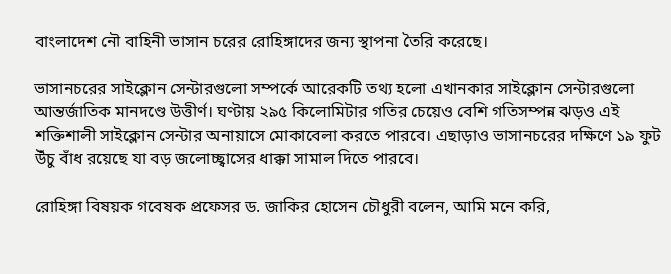বাংলাদেশ নৌ বাহিনী ভাসান চরের রোহিঙ্গাদের জন্য স্থাপনা তৈরি করেছে।

ভাসানচরের সাইক্লোন সেন্টারগুলো সম্পর্কে আরেকটি তথ্য হলো এখানকার সাইক্লোন সেন্টারগুলো আন্তর্জাতিক মানদণ্ডে উত্তীর্ণ। ঘণ্টায় ২৯৫ কিলোমিটার গতির চেয়েও বেশি গতিসম্পন্ন ঝড়ও এই শক্তিশালী সাইক্লোন সেন্টার অনায়াসে মোকাবেলা করতে পারবে। এছাড়াও ভাসানচরের দক্ষিণে ১৯ ফুট উঁচু বাঁধ রয়েছে যা বড় জলোচ্ছ্বাসের ধাক্কা সামাল দিতে পারবে।

রোহিঙ্গা বিষয়ক গবেষক প্রফেসর ড. জাকির হোসেন চৌধুরী বলেন, আমি মনে করি,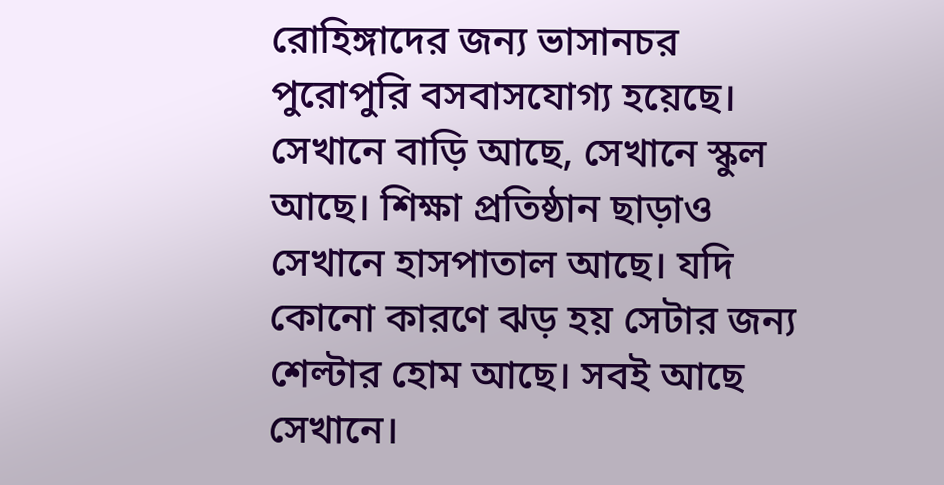রোহিঙ্গাদের জন্য ভাসানচর পুরোপুরি বসবাসযোগ্য হয়েছে। সেখানে বাড়ি আছে, সেখানে স্কুল আছে। শিক্ষা প্রতিষ্ঠান ছাড়াও সেখানে হাসপাতাল আছে। যদি কোনো কারণে ঝড় হয় সেটার জন্য শেল্টার হোম আছে। সবই আছে সেখানে।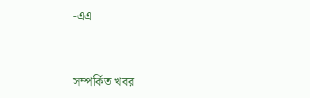-এএ


সম্পর্কিত খবর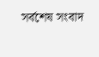সর্বশেষ সংবাদ